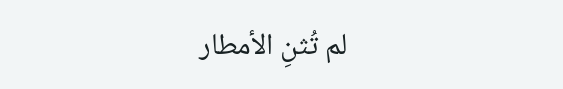لم تُثنِ الأمطار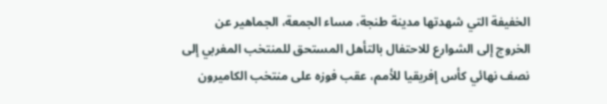الخفيفة التي شهدتها مدينة طنجة، مساء الجمعة، الجماهير عن الخروج إلى الشوارع للاحتفال بالتأهل المستحق للمنتخب المغربي إلى نصف نهائي كأس إفريقيا للأمم، عقب فوزه على منتخب الكاميرون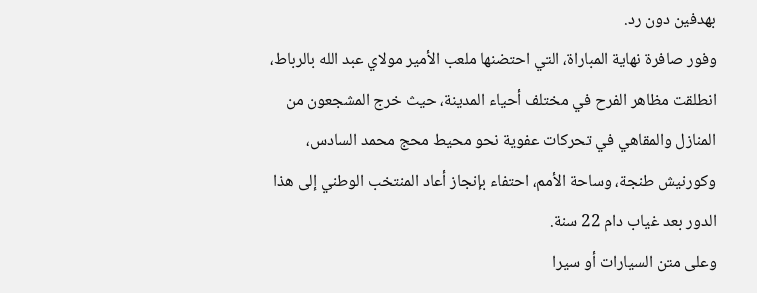بهدفين دون رد.
وفور صافرة نهاية المباراة، التي احتضنها ملعب الأمير مولاي عبد الله بالرباط، انطلقت مظاهر الفرح في مختلف أحياء المدينة، حيث خرج المشجعون من المنازل والمقاهي في تحركات عفوية نحو محيط محج محمد السادس، وكورنيش طنجة، وساحة الأمم، احتفاء بإنجاز أعاد المنتخب الوطني إلى هذا الدور بعد غياب دام 22 سنة.
وعلى متن السيارات أو سيرا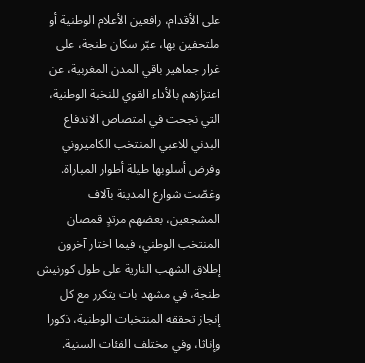على الأقدام، رافعين الأعلام الوطنية أو ملتحفين بها، عبّر سكان طنجة، على غرار جماهير باقي المدن المغربية، عن اعتزازهم بالأداء القوي للنخبة الوطنية، التي نجحت في امتصاص الاندفاع البدني للاعبي المنتخب الكاميروني وفرض أسلوبها طيلة أطوار المباراة.
وغصّت شوارع المدينة بآلاف المشجعين، بعضهم مرتدٍ قمصان المنتخب الوطني، فيما اختار آخرون إطلاق الشهب النارية على طول كورنيش طنجة، في مشهد بات يتكرر مع كل إنجاز تحققه المنتخبات الوطنية، ذكورا وإناثا، وفي مختلف الفئات السنية.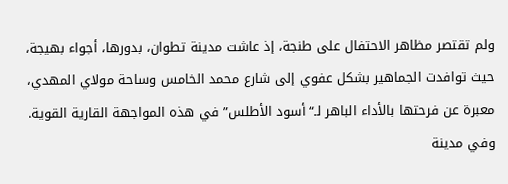ولم تقتصر مظاهر الاحتفال على طنجة، إذ عاشت مدينة تطوان، بدورها، أجواء بهيجة، حيث توافدت الجماهير بشكل عفوي إلى شارع محمد الخامس وساحة مولاي المهدي، معبرة عن فرحتها بالأداء الباهر لـ“أسود الأطلس” في هذه المواجهة القارية القوية.
وفي مدينة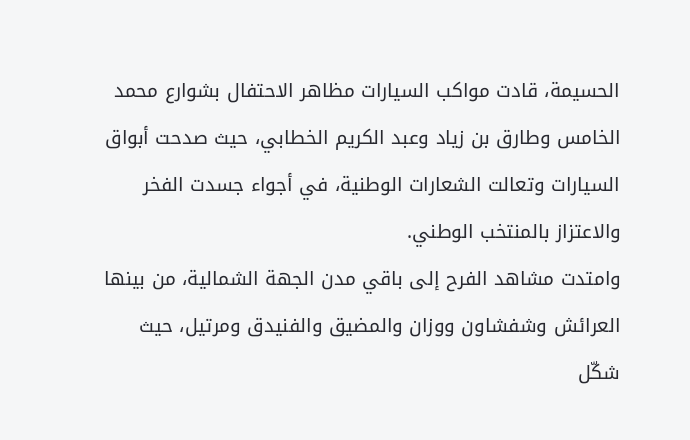الحسيمة، قادت مواكب السيارات مظاهر الاحتفال بشوارع محمد الخامس وطارق بن زياد وعبد الكريم الخطابي، حيث صدحت أبواق السيارات وتعالت الشعارات الوطنية، في أجواء جسدت الفخر والاعتزاز بالمنتخب الوطني.
وامتدت مشاهد الفرح إلى باقي مدن الجهة الشمالية، من بينها العرائش وشفشاون ووزان والمضيق والفنيدق ومرتيل، حيث شكّل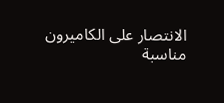الانتصار على الكاميرون مناسبة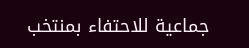جماعية للاحتفاء بمنتخب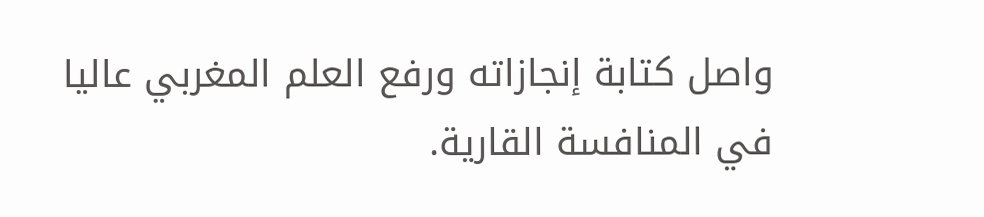واصل كتابة إنجازاته ورفع العلم المغربي عاليا في المنافسة القارية.